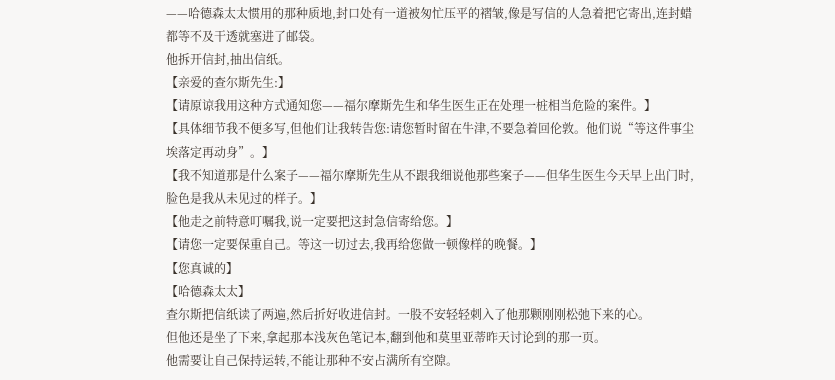——哈德森太太惯用的那种质地,封口处有一道被匆忙压平的褶皱,像是写信的人急着把它寄出,连封蜡都等不及干透就塞进了邮袋。
他拆开信封,抽出信纸。
【亲爱的查尔斯先生:】
【请原谅我用这种方式通知您——福尔摩斯先生和华生医生正在处理一桩相当危险的案件。】
【具体细节我不便多写,但他们让我转告您:请您暂时留在牛津,不要急着回伦敦。他们说“等这件事尘埃落定再动身”。】
【我不知道那是什么案子——福尔摩斯先生从不跟我细说他那些案子——但华生医生今天早上出门时,脸色是我从未见过的样子。】
【他走之前特意叮嘱我,说一定要把这封急信寄给您。】
【请您一定要保重自己。等这一切过去,我再给您做一顿像样的晚餐。】
【您真诚的】
【哈德森太太】
查尔斯把信纸读了两遍,然后折好收进信封。一股不安轻轻刺入了他那颗刚刚松弛下来的心。
但他还是坐了下来,拿起那本浅灰色笔记本,翻到他和莫里亚蒂昨天讨论到的那一页。
他需要让自己保持运转,不能让那种不安占满所有空隙。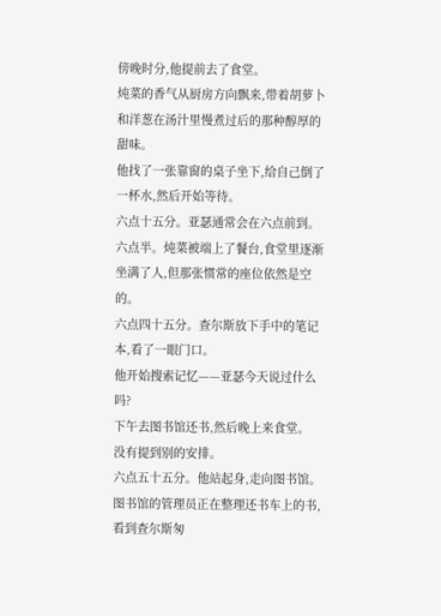傍晚时分,他提前去了食堂。
炖菜的香气从厨房方向飘来,带着胡萝卜和洋葱在汤汁里慢煮过后的那种醇厚的甜味。
他找了一张靠窗的桌子坐下,给自己倒了一杯水,然后开始等待。
六点十五分。亚瑟通常会在六点前到。
六点半。炖菜被端上了餐台,食堂里逐渐坐满了人,但那张惯常的座位依然是空的。
六点四十五分。查尔斯放下手中的笔记本,看了一眼门口。
他开始搜索记忆——亚瑟今天说过什么吗?
下午去图书馆还书,然后晚上来食堂。
没有提到别的安排。
六点五十五分。他站起身,走向图书馆。
图书馆的管理员正在整理还书车上的书,看到查尔斯匆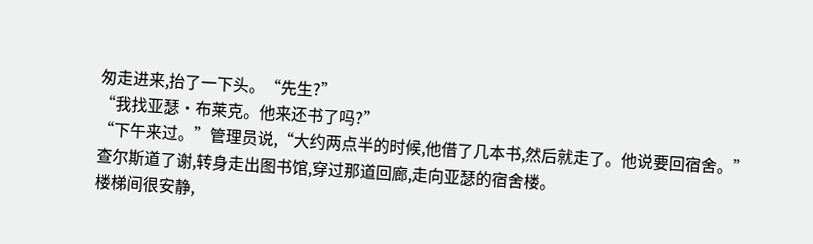匆走进来,抬了一下头。“先生?”
“我找亚瑟·布莱克。他来还书了吗?”
“下午来过。”管理员说,“大约两点半的时候,他借了几本书,然后就走了。他说要回宿舍。”
查尔斯道了谢,转身走出图书馆,穿过那道回廊,走向亚瑟的宿舍楼。
楼梯间很安静,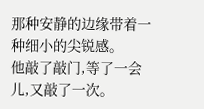那种安静的边缘带着一种细小的尖锐感。
他敲了敲门,等了一会儿,又敲了一次。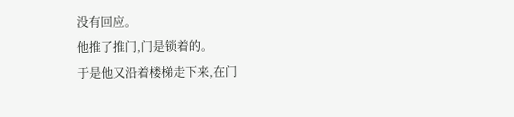没有回应。
他推了推门,门是锁着的。
于是他又沿着楼梯走下来,在门